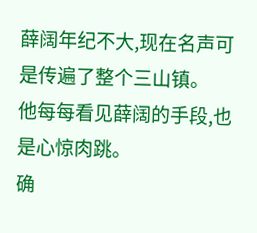薛阔年纪不大,现在名声可是传遍了整个三山镇。
他每每看见薛阔的手段,也是心惊肉跳。
确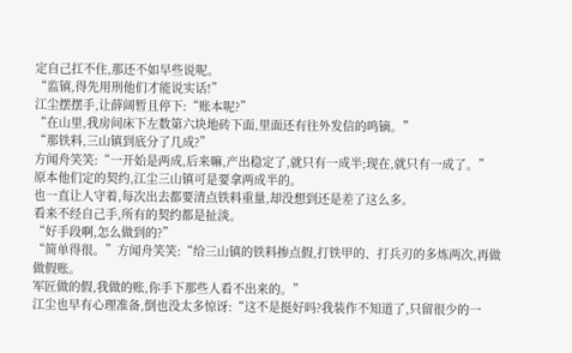定自己扛不住,那还不如早些说呢。
“监镇,得先用刑他们才能说实话!”
江尘摆摆手,让薛阔暂且停下:“账本呢?”
“在山里,我房间床下左数第六块地砖下面,里面还有往外发信的鸣镝。”
“那铁料,三山镇到底分了几成?”
方闻舟笑笑:“一开始是两成,后来嘛,产出稳定了,就只有一成半;现在,就只有一成了。”
原本他们定的契约,江尘三山镇可是要拿两成半的。
也一直让人守着,每次出去都要清点铁料重量,却没想到还是差了这么多。
看来不经自己手,所有的契约都是扯淡。
“好手段啊,怎么做到的?”
“简单得很。”方闻舟笑笑:“给三山镇的铁料掺点假,打铁甲的、打兵刃的多炼两次,再做做假账。
军匠做的假,我做的账,你手下那些人看不出来的。”
江尘也早有心理准备,倒也没太多惊讶:“这不是挺好吗?我装作不知道了,只留很少的一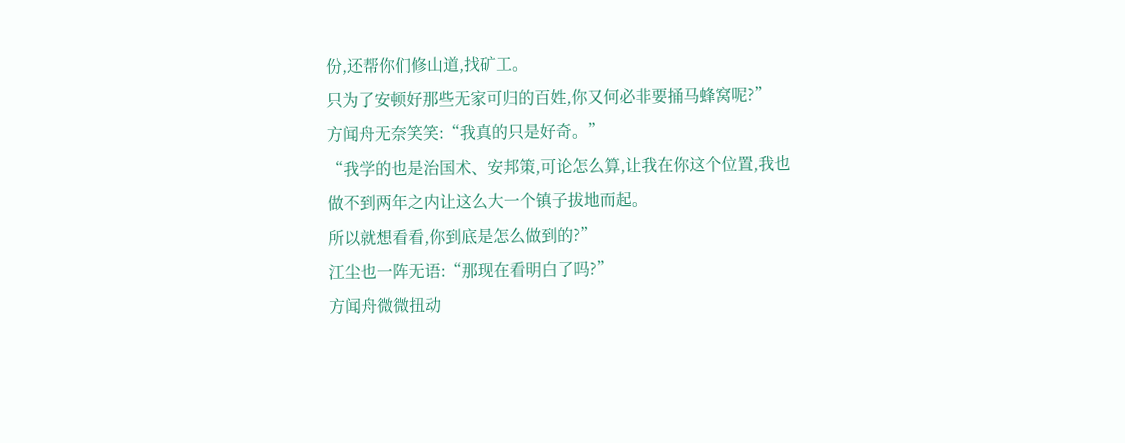份,还帮你们修山道,找矿工。
只为了安顿好那些无家可归的百姓,你又何必非要捅马蜂窝呢?”
方闻舟无奈笑笑:“我真的只是好奇。”
“我学的也是治国术、安邦策,可论怎么算,让我在你这个位置,我也做不到两年之内让这么大一个镇子拔地而起。
所以就想看看,你到底是怎么做到的?”
江尘也一阵无语:“那现在看明白了吗?”
方闻舟微微扭动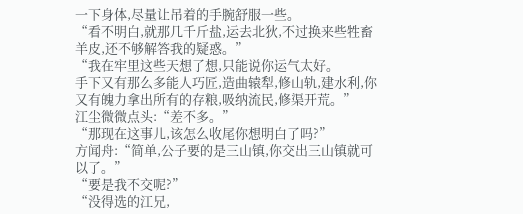一下身体,尽量让吊着的手腕舒服一些。
“看不明白,就那几千斤盐,运去北狄,不过换来些牲畜羊皮,还不够解答我的疑惑。”
“我在牢里这些天想了想,只能说你运气太好。
手下又有那么多能人巧匠,造曲辕犁,修山轨,建水利,你又有魄力拿出所有的存粮,吸纳流民,修渠开荒。”
江尘微微点头:“差不多。”
“那现在这事儿,该怎么收尾你想明白了吗?”
方闻舟:“简单,公子要的是三山镇,你交出三山镇就可以了。”
“要是我不交呢?”
“没得选的江兄,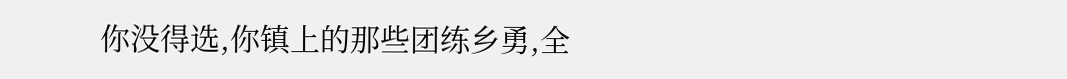你没得选,你镇上的那些团练乡勇,全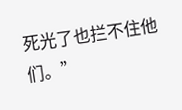死光了也拦不住他们。”